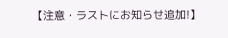【注意・ラストにお知らせ追加!】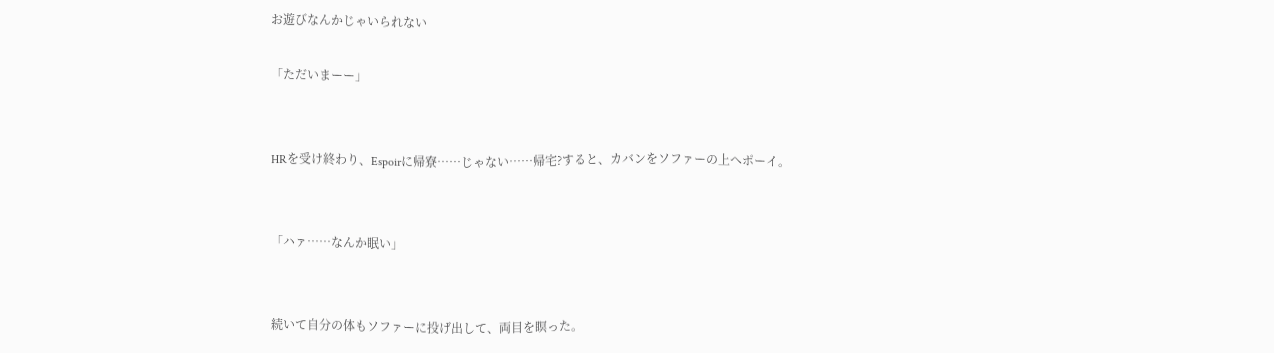お遊びなんかじゃいられない

「ただいまーー」


HRを受け終わり、Espoirに帰寮……じゃない……帰宅?すると、カバンをソファーの上へポーイ。


「ハァ……なんか眠い」


続いて自分の体もソファーに投げ出して、両目を瞑った。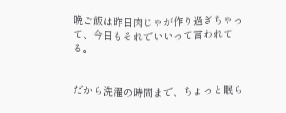晩ご飯は昨日肉じゃが作り過ぎちゃって、今日もそれでいいって言われてる。


だから洗濯の時間まで、ちょっと眠ら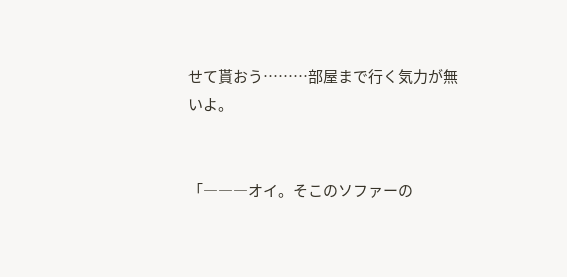せて貰おう………部屋まで行く気力が無いよ。


「―――オイ。そこのソファーの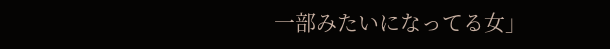一部みたいになってる女」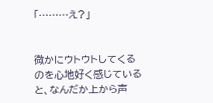「………え?」


微かにウトウトしてくるのを心地好く感じていると、なんだか上から声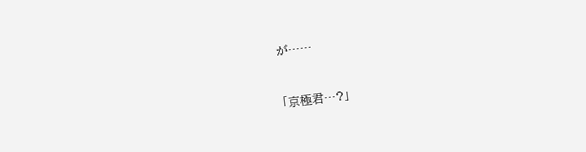が……


「京極君…?」